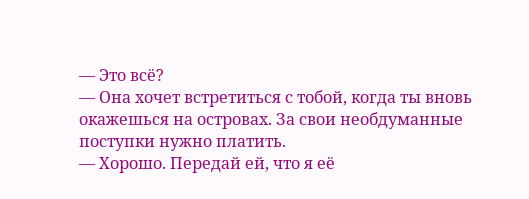— Это всё?
— Она хочет встретиться с тобой, когда ты вновь окажешься на островах. За свои необдуманные поступки нужно платить.
— Хорошо. Передай ей, что я её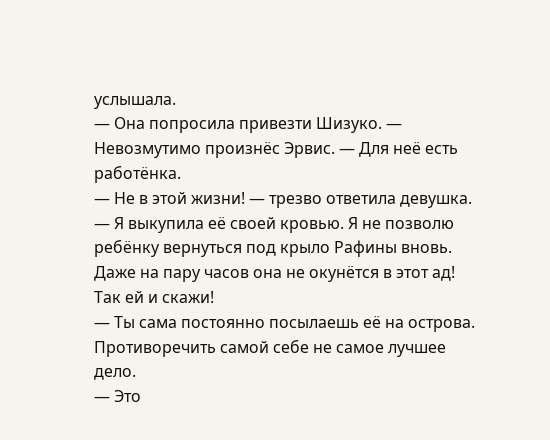услышала.
— Она попросила привезти Шизуко. — Невозмутимо произнёс Эрвис. — Для неё есть работёнка.
— Не в этой жизни! — трезво ответила девушка. — Я выкупила её своей кровью. Я не позволю ребёнку вернуться под крыло Рафины вновь. Даже на пару часов она не окунётся в этот ад! Так ей и скажи!
— Ты сама постоянно посылаешь её на острова. Противоречить самой себе не самое лучшее дело.
— Это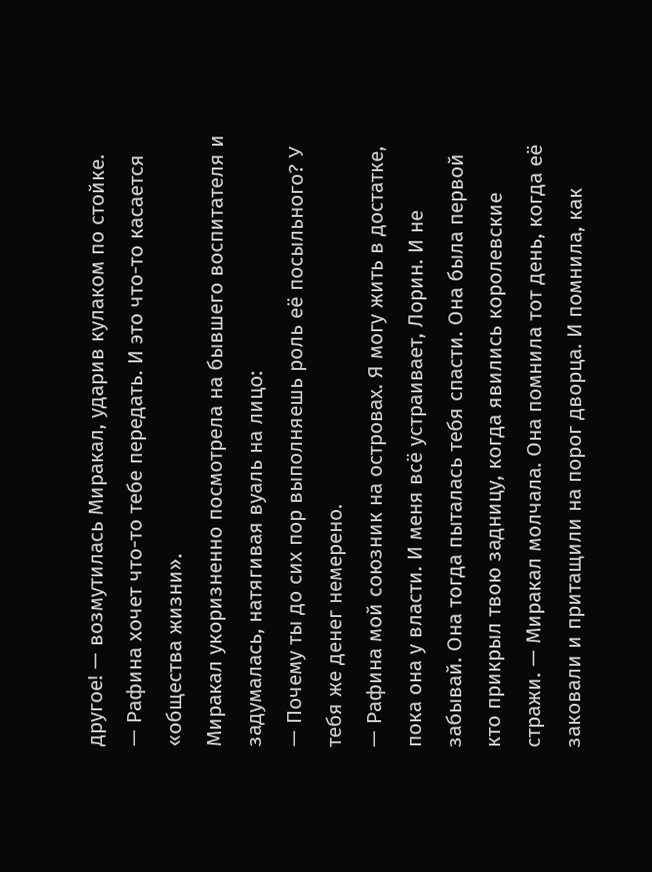другое! — возмутилась Миракал, ударив кулаком по стойке.
— Рафина хочет что-то тебе передать. И это что-то касается «общества жизни».
Миракал укоризненно посмотрела на бывшего воспитателя и задумалась, натягивая вуаль на лицо:
— Почему ты до сих пор выполняешь роль её посыльного? У тебя же денег немерено.
— Рафина мой союзник на островах. Я могу жить в достатке, пока она у власти. И меня всё устраивает, Лорин. И не забывай. Она тогда пыталась тебя спасти. Она была первой кто прикрыл твою задницу, когда явились королевские стражи. — Миракал молчала. Она помнила тот день, когда её заковали и притащили на порог дворца. И помнила, как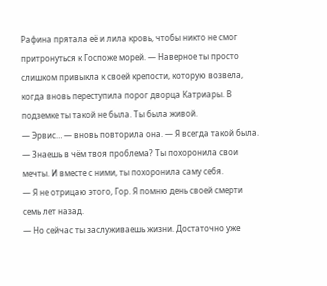Рафина прятала её и лила кровь, чтобы никто не смог притронуться к Госпоже морей. — Наверное ты просто слишком привыкла к своей крепости, которую возвела, когда вновь переступила порог дворца Катриары. В подземке ты такой не была. Ты была живой.
— Эрвис… — вновь повторила она. — Я всегда такой была.
— Знаешь в чём твоя проблема? Ты похоронила свои мечты. И вместе с ними, ты похоронила саму себя.
— Я не отрицаю этого, Гор. Я помню день своей смерти семь лет назад.
— Но сейчас ты заслуживаешь жизни. Достаточно уже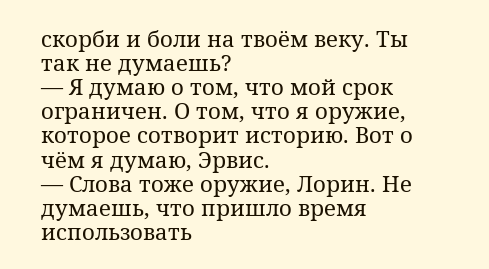скорби и боли на твоём веку. Ты так не думаешь?
— Я думаю о том, что мой срок ограничен. О том, что я оружие, которое сотворит историю. Вот о чём я думаю, Эрвис.
— Слова тоже оружие, Лорин. Не думаешь, что пришло время использовать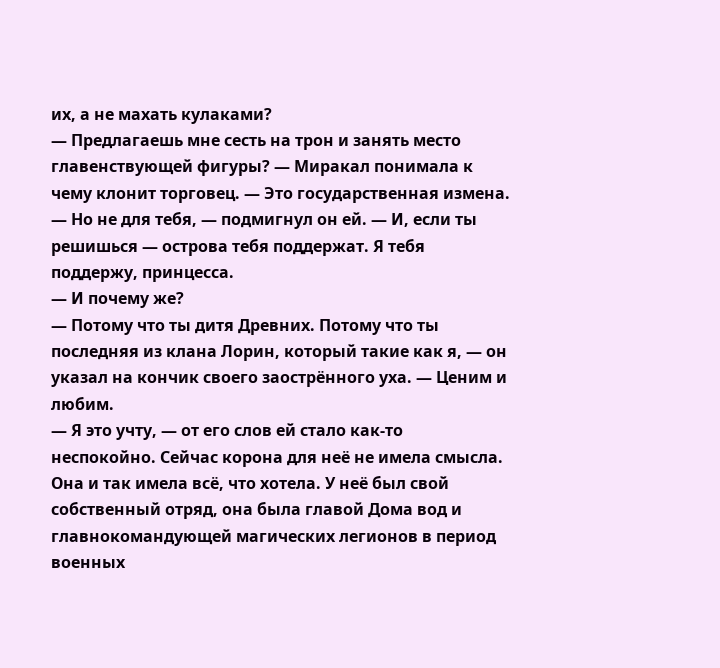их, а не махать кулаками?
— Предлагаешь мне сесть на трон и занять место главенствующей фигуры? — Миракал понимала к чему клонит торговец. — Это государственная измена.
— Но не для тебя, — подмигнул он ей. — И, если ты решишься — острова тебя поддержат. Я тебя поддержу, принцесса.
— И почему же?
— Потому что ты дитя Древних. Потому что ты последняя из клана Лорин, который такие как я, — он указал на кончик своего заострённого уха. — Ценим и любим.
— Я это учту, — от его слов ей стало как-то неспокойно. Сейчас корона для неё не имела смысла. Она и так имела всё, что хотела. У неё был свой собственный отряд, она была главой Дома вод и главнокомандующей магических легионов в период военных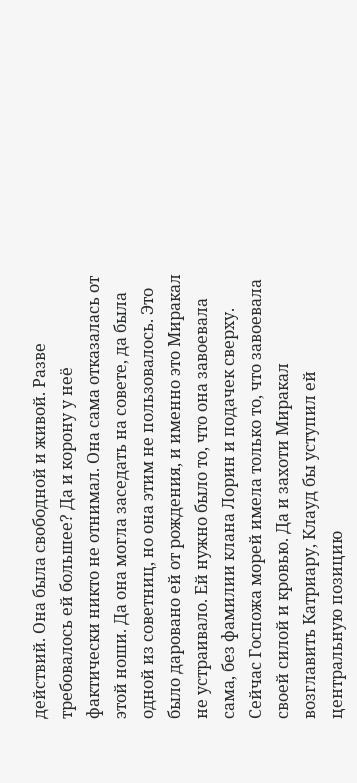действий. Она была свободной и живой. Разве требовалось ей большее? Да и корону у неё фактически никто не отнимал. Она сама отказалась от этой ноши. Да она могла заседать на совете, да была одной из советниц, но она этим не пользовалось. Это было даровано ей от рождения, и именно это Миракал не устраивало. Ей нужно было то, что она завоевала сама, без фамилии клана Лорин и подачек сверху. Сейчас Госпожа морей имела только то, что завоевала своей силой и кровью. Да и захоти Миракал возглавить Катриару, Клауд бы уступил ей центральную позицию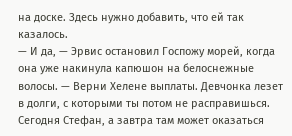на доске. Здесь нужно добавить, что ей так казалось.
— И да, — Эрвис остановил Госпожу морей, когда она уже накинула капюшон на белоснежные волосы. — Верни Хелене выплаты. Девчонка лезет в долги, с которыми ты потом не расправишься. Сегодня Стефан, а завтра там может оказаться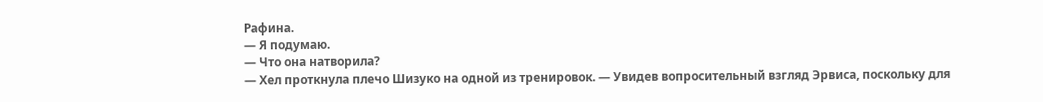Рафина.
— Я подумаю.
— Что она натворила?
— Хел проткнула плечо Шизуко на одной из тренировок. — Увидев вопросительный взгляд Эрвиса, поскольку для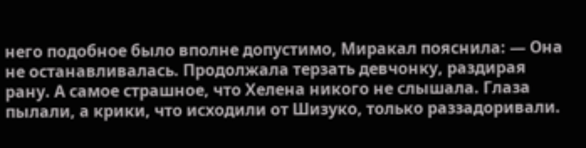него подобное было вполне допустимо, Миракал пояснила: — Она не останавливалась. Продолжала терзать девчонку, раздирая рану. А самое страшное, что Хелена никого не слышала. Глаза пылали, а крики, что исходили от Шизуко, только раззадоривали.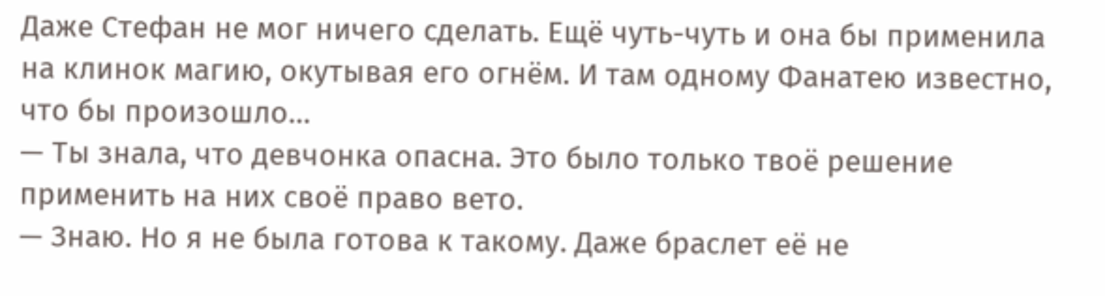Даже Стефан не мог ничего сделать. Ещё чуть-чуть и она бы применила на клинок магию, окутывая его огнём. И там одному Фанатею известно, что бы произошло…
— Ты знала, что девчонка опасна. Это было только твоё решение применить на них своё право вето.
— Знаю. Но я не была готова к такому. Даже браслет её не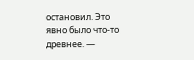остановил. Это явно было что-то древнее. —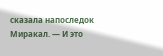сказала напоследок Миракал. — И это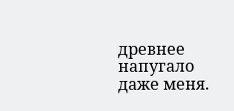древнее напугало даже меня.